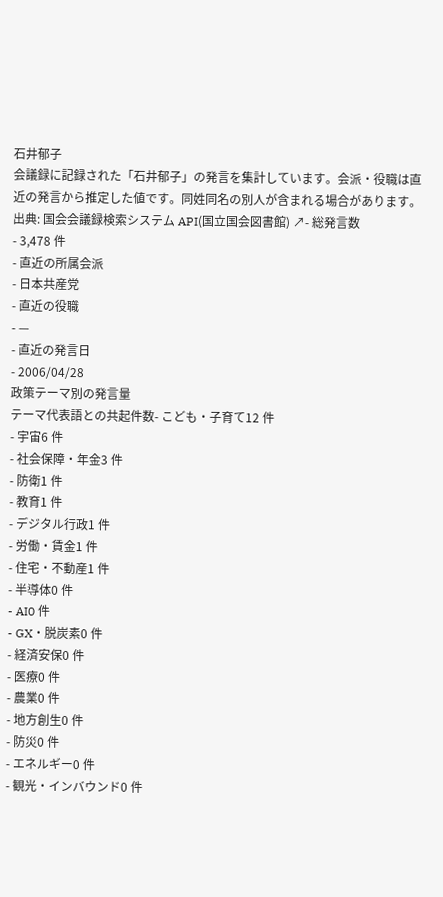石井郁子
会議録に記録された「石井郁子」の発言を集計しています。会派・役職は直近の発言から推定した値です。同姓同名の別人が含まれる場合があります。
出典: 国会会議録検索システム API(国立国会図書館) ↗- 総発言数
- 3,478 件
- 直近の所属会派
- 日本共産党
- 直近の役職
- —
- 直近の発言日
- 2006/04/28
政策テーマ別の発言量
テーマ代表語との共起件数- こども・子育て12 件
- 宇宙6 件
- 社会保障・年金3 件
- 防衛1 件
- 教育1 件
- デジタル行政1 件
- 労働・賃金1 件
- 住宅・不動産1 件
- 半導体0 件
- AI0 件
- GX・脱炭素0 件
- 経済安保0 件
- 医療0 件
- 農業0 件
- 地方創生0 件
- 防災0 件
- エネルギー0 件
- 観光・インバウンド0 件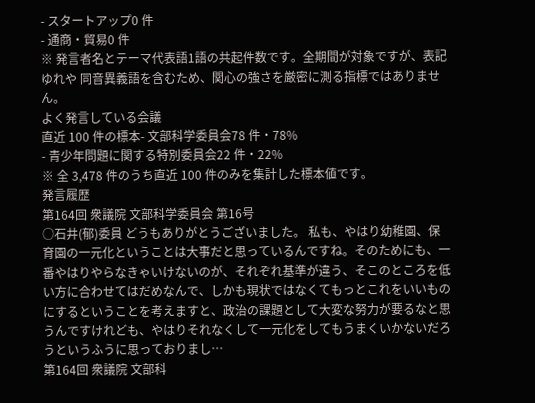- スタートアップ0 件
- 通商・貿易0 件
※ 発言者名とテーマ代表語1語の共起件数です。全期間が対象ですが、表記ゆれや 同音異義語を含むため、関心の強さを厳密に測る指標ではありません。
よく発言している会議
直近 100 件の標本- 文部科学委員会78 件・78%
- 青少年問題に関する特別委員会22 件・22%
※ 全 3,478 件のうち直近 100 件のみを集計した標本値です。
発言履歴
第164回 衆議院 文部科学委員会 第16号
○石井(郁)委員 どうもありがとうございました。 私も、やはり幼稚園、保育園の一元化ということは大事だと思っているんですね。そのためにも、一番やはりやらなきゃいけないのが、それぞれ基準が違う、そこのところを低い方に合わせてはだめなんで、しかも現状ではなくてもっとこれをいいものにするということを考えますと、政治の課題として大変な努力が要るなと思うんですけれども、やはりそれなくして一元化をしてもうまくいかないだろうというふうに思っておりまし…
第164回 衆議院 文部科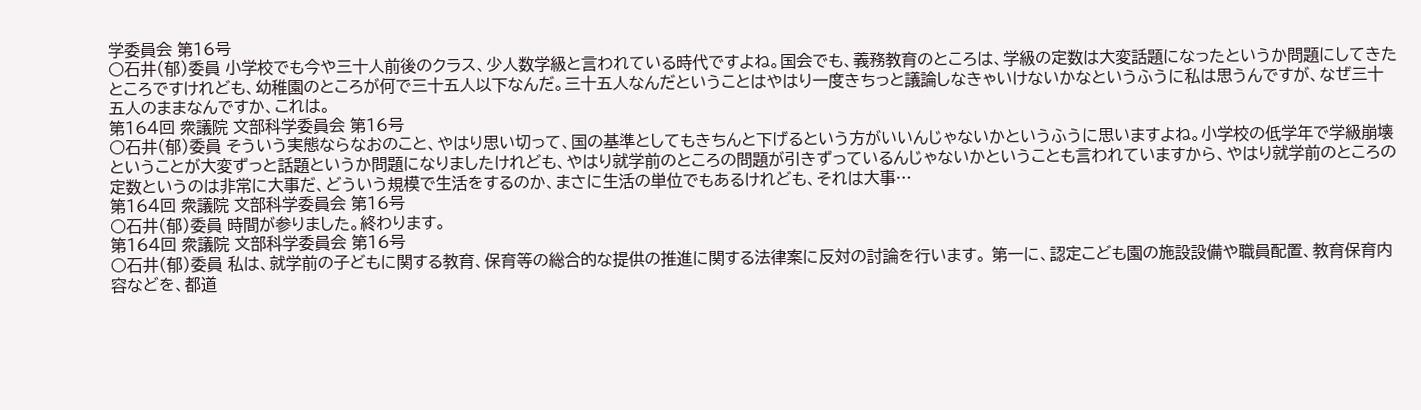学委員会 第16号
○石井(郁)委員 小学校でも今や三十人前後のクラス、少人数学級と言われている時代ですよね。国会でも、義務教育のところは、学級の定数は大変話題になったというか問題にしてきたところですけれども、幼稚園のところが何で三十五人以下なんだ。三十五人なんだということはやはり一度きちっと議論しなきゃいけないかなというふうに私は思うんですが、なぜ三十五人のままなんですか、これは。
第164回 衆議院 文部科学委員会 第16号
○石井(郁)委員 そういう実態ならなおのこと、やはり思い切って、国の基準としてもきちんと下げるという方がいいんじゃないかというふうに思いますよね。小学校の低学年で学級崩壊ということが大変ずっと話題というか問題になりましたけれども、やはり就学前のところの問題が引きずっているんじゃないかということも言われていますから、やはり就学前のところの定数というのは非常に大事だ、どういう規模で生活をするのか、まさに生活の単位でもあるけれども、それは大事…
第164回 衆議院 文部科学委員会 第16号
○石井(郁)委員 時間が参りました。終わります。
第164回 衆議院 文部科学委員会 第16号
○石井(郁)委員 私は、就学前の子どもに関する教育、保育等の総合的な提供の推進に関する法律案に反対の討論を行います。 第一に、認定こども園の施設設備や職員配置、教育保育内容などを、都道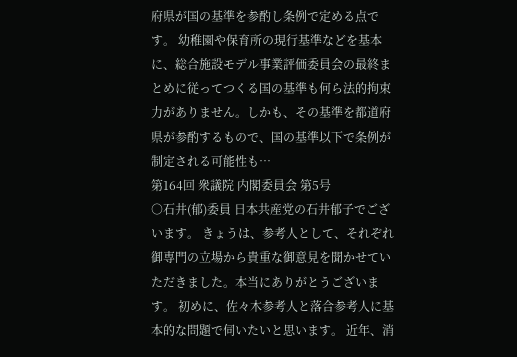府県が国の基準を参酌し条例で定める点です。 幼稚園や保育所の現行基準などを基本に、総合施設モデル事業評価委員会の最終まとめに従ってつくる国の基準も何ら法的拘束力がありません。しかも、その基準を都道府県が参酌するもので、国の基準以下で条例が制定される可能性も…
第164回 衆議院 内閣委員会 第5号
○石井(郁)委員 日本共産党の石井郁子でございます。 きょうは、参考人として、それぞれ御専門の立場から貴重な御意見を聞かせていただきました。本当にありがとうございます。 初めに、佐々木参考人と落合参考人に基本的な問題で伺いたいと思います。 近年、消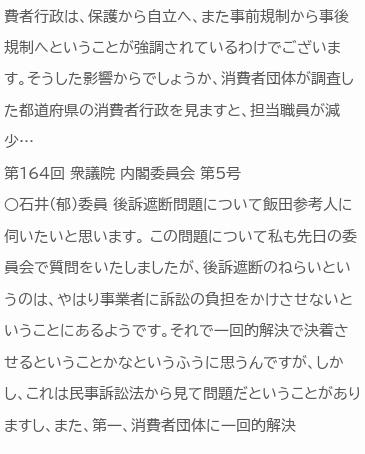費者行政は、保護から自立へ、また事前規制から事後規制へということが強調されているわけでございます。そうした影響からでしょうか、消費者団体が調査した都道府県の消費者行政を見ますと、担当職員が減少…
第164回 衆議院 内閣委員会 第5号
○石井(郁)委員 後訴遮断問題について飯田参考人に伺いたいと思います。 この問題について私も先日の委員会で質問をいたしましたが、後訴遮断のねらいというのは、やはり事業者に訴訟の負担をかけさせないということにあるようです。それで一回的解決で決着させるということかなというふうに思うんですが、しかし、これは民事訴訟法から見て問題だということがありますし、また、第一、消費者団体に一回的解決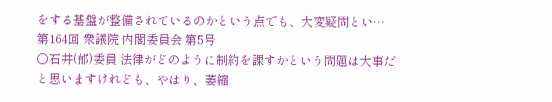をする基盤が整備されているのかという点でも、大変疑問とい…
第164回 衆議院 内閣委員会 第5号
○石井(郁)委員 法律がどのように制約を課すかという問題は大事だと思いますけれども、やはり、萎縮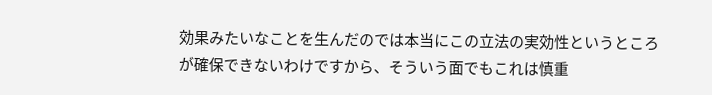効果みたいなことを生んだのでは本当にこの立法の実効性というところが確保できないわけですから、そういう面でもこれは慎重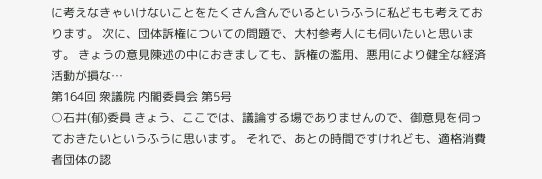に考えなきゃいけないことをたくさん含んでいるというふうに私どもも考えております。 次に、団体訴権についての問題で、大村参考人にも伺いたいと思います。 きょうの意見陳述の中におきましても、訴権の濫用、悪用により健全な経済活動が損な…
第164回 衆議院 内閣委員会 第5号
○石井(郁)委員 きょう、ここでは、議論する場でありませんので、御意見を伺っておきたいというふうに思います。 それで、あとの時間ですけれども、適格消費者団体の認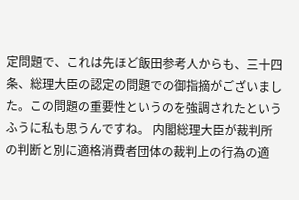定問題で、これは先ほど飯田参考人からも、三十四条、総理大臣の認定の問題での御指摘がございました。この問題の重要性というのを強調されたというふうに私も思うんですね。 内閣総理大臣が裁判所の判断と別に適格消費者団体の裁判上の行為の適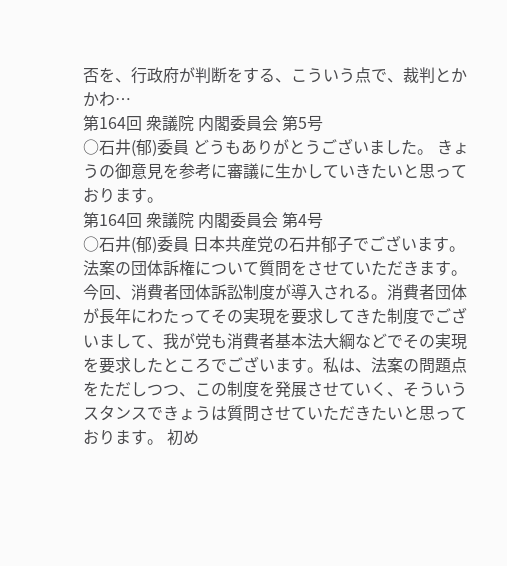否を、行政府が判断をする、こういう点で、裁判とかかわ…
第164回 衆議院 内閣委員会 第5号
○石井(郁)委員 どうもありがとうございました。 きょうの御意見を参考に審議に生かしていきたいと思っております。
第164回 衆議院 内閣委員会 第4号
○石井(郁)委員 日本共産党の石井郁子でございます。 法案の団体訴権について質問をさせていただきます。 今回、消費者団体訴訟制度が導入される。消費者団体が長年にわたってその実現を要求してきた制度でございまして、我が党も消費者基本法大綱などでその実現を要求したところでございます。私は、法案の問題点をただしつつ、この制度を発展させていく、そういうスタンスできょうは質問させていただきたいと思っております。 初め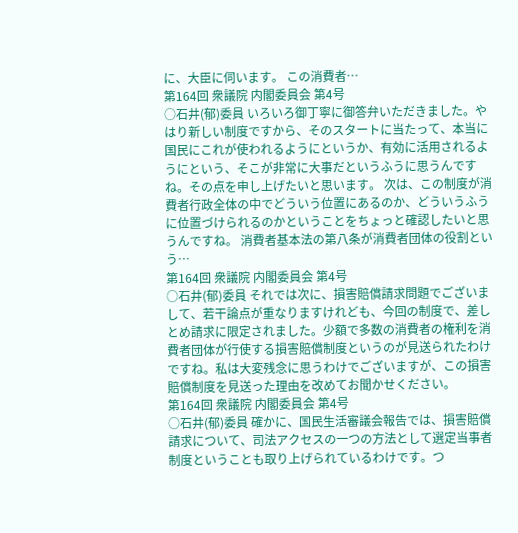に、大臣に伺います。 この消費者…
第164回 衆議院 内閣委員会 第4号
○石井(郁)委員 いろいろ御丁寧に御答弁いただきました。やはり新しい制度ですから、そのスタートに当たって、本当に国民にこれが使われるようにというか、有効に活用されるようにという、そこが非常に大事だというふうに思うんですね。その点を申し上げたいと思います。 次は、この制度が消費者行政全体の中でどういう位置にあるのか、どういうふうに位置づけられるのかということをちょっと確認したいと思うんですね。 消費者基本法の第八条が消費者団体の役割という…
第164回 衆議院 内閣委員会 第4号
○石井(郁)委員 それでは次に、損害賠償請求問題でございまして、若干論点が重なりますけれども、今回の制度で、差しとめ請求に限定されました。少額で多数の消費者の権利を消費者団体が行使する損害賠償制度というのが見送られたわけですね。私は大変残念に思うわけでございますが、この損害賠償制度を見送った理由を改めてお聞かせください。
第164回 衆議院 内閣委員会 第4号
○石井(郁)委員 確かに、国民生活審議会報告では、損害賠償請求について、司法アクセスの一つの方法として選定当事者制度ということも取り上げられているわけです。つ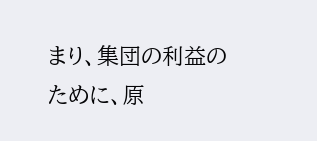まり、集団の利益のために、原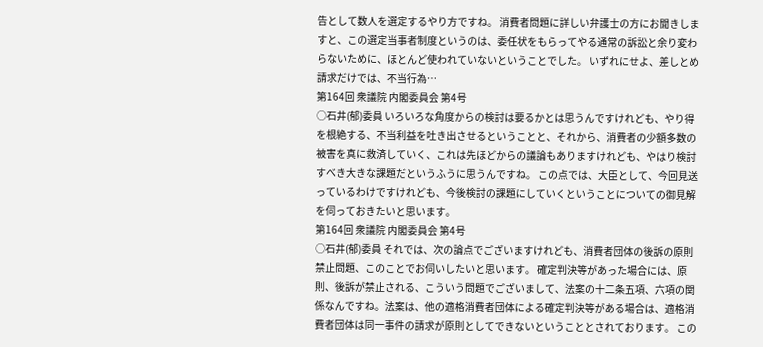告として数人を選定するやり方ですね。 消費者問題に詳しい弁護士の方にお聞きしますと、この選定当事者制度というのは、委任状をもらってやる通常の訴訟と余り変わらないために、ほとんど使われていないということでした。 いずれにせよ、差しとめ請求だけでは、不当行為…
第164回 衆議院 内閣委員会 第4号
○石井(郁)委員 いろいろな角度からの検討は要るかとは思うんですけれども、やり得を根絶する、不当利益を吐き出させるということと、それから、消費者の少額多数の被害を真に救済していく、これは先ほどからの議論もありますけれども、やはり検討すべき大きな課題だというふうに思うんですね。 この点では、大臣として、今回見送っているわけですけれども、今後検討の課題にしていくということについての御見解を伺っておきたいと思います。
第164回 衆議院 内閣委員会 第4号
○石井(郁)委員 それでは、次の論点でございますけれども、消費者団体の後訴の原則禁止問題、このことでお伺いしたいと思います。 確定判決等があった場合には、原則、後訴が禁止される、こういう問題でございまして、法案の十二条五項、六項の関係なんですね。法案は、他の適格消費者団体による確定判決等がある場合は、適格消費者団体は同一事件の請求が原則としてできないということとされております。 この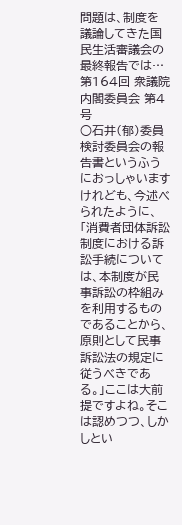問題は、制度を議論してきた国民生活審議会の最終報告では…
第164回 衆議院 内閣委員会 第4号
○石井(郁)委員 検討委員会の報告書というふうにおっしゃいますけれども、今述べられたように、「消費者団体訴訟制度における訴訟手続については、本制度が民事訴訟の枠組みを利用するものであることから、原則として民事訴訟法の規定に従うべきである。」ここは大前提ですよね。そこは認めつつ、しかしとい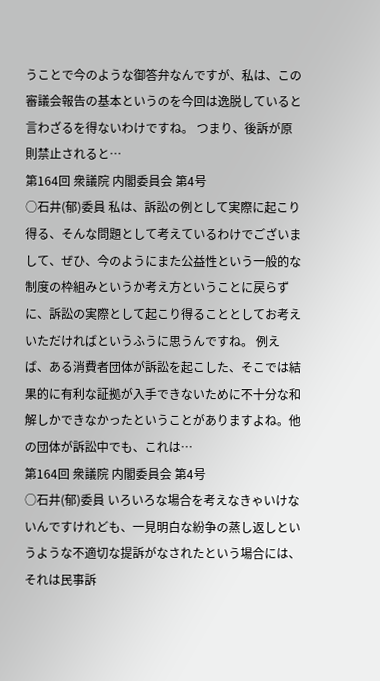うことで今のような御答弁なんですが、私は、この審議会報告の基本というのを今回は逸脱していると言わざるを得ないわけですね。 つまり、後訴が原則禁止されると…
第164回 衆議院 内閣委員会 第4号
○石井(郁)委員 私は、訴訟の例として実際に起こり得る、そんな問題として考えているわけでございまして、ぜひ、今のようにまた公益性という一般的な制度の枠組みというか考え方ということに戻らずに、訴訟の実際として起こり得ることとしてお考えいただければというふうに思うんですね。 例えば、ある消費者団体が訴訟を起こした、そこでは結果的に有利な証拠が入手できないために不十分な和解しかできなかったということがありますよね。他の団体が訴訟中でも、これは…
第164回 衆議院 内閣委員会 第4号
○石井(郁)委員 いろいろな場合を考えなきゃいけないんですけれども、一見明白な紛争の蒸し返しというような不適切な提訴がなされたという場合には、それは民事訴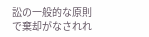訟の一般的な原則で棄却がなされれ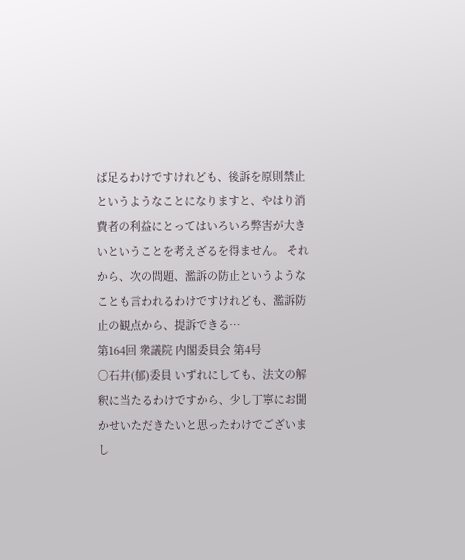ば足るわけですけれども、後訴を原則禁止というようなことになりますと、やはり消費者の利益にとってはいろいろ弊害が大きいということを考えざるを得ません。 それから、次の問題、濫訴の防止というようなことも言われるわけですけれども、濫訴防止の観点から、提訴できる…
第164回 衆議院 内閣委員会 第4号
○石井(郁)委員 いずれにしても、法文の解釈に当たるわけですから、少し丁寧にお聞かせいただきたいと思ったわけでございまし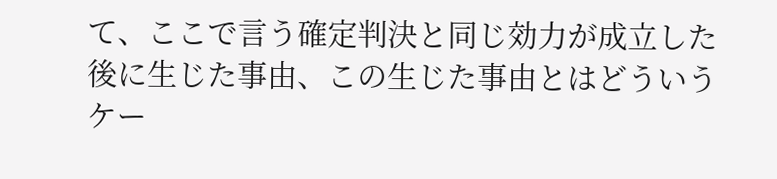て、ここで言う確定判決と同じ効力が成立した後に生じた事由、この生じた事由とはどういうケー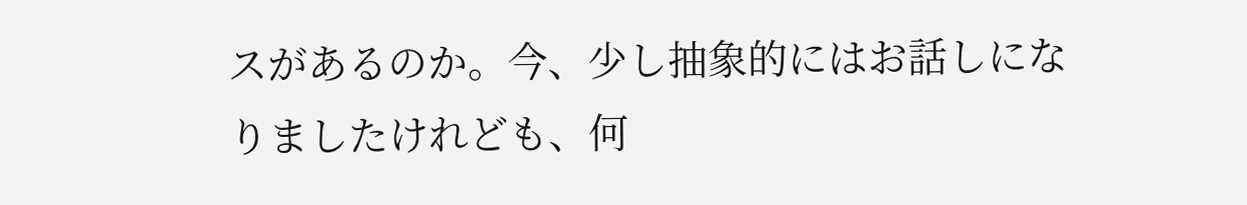スがあるのか。今、少し抽象的にはお話しになりましたけれども、何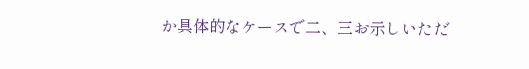か具体的なケースで二、三お示しいただ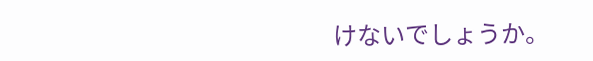けないでしょうか。